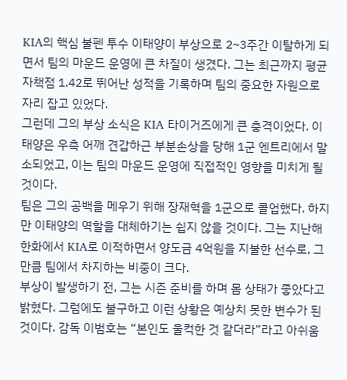KIA의 핵심 불펜 투수 이태양이 부상으로 2~3주간 이탈하게 되면서 팀의 마운드 운영에 큰 차질이 생겼다. 그는 최근까지 평균자책점 1.42로 뛰어난 성적을 기록하며 팀의 중요한 자원으로 자리 잡고 있었다.
그런데 그의 부상 소식은 KIA 타이거즈에게 큰 충격이었다. 이태양은 우측 어깨 견갑하근 부분손상을 당해 1군 엔트리에서 말소되었고, 이는 팀의 마운드 운영에 직접적인 영향을 미치게 될 것이다.
팀은 그의 공백을 메우기 위해 장재혁을 1군으로 콜업했다. 하지만 이태양의 역할을 대체하기는 쉽지 않을 것이다. 그는 지난해 한화에서 KIA로 이적하면서 양도금 4억원을 지불한 선수로, 그만큼 팀에서 차지하는 비중이 크다.
부상이 발생하기 전, 그는 시즌 준비를 하며 몸 상태가 좋았다고 밝혔다. 그럼에도 불구하고 이런 상황은 예상치 못한 변수가 된 것이다. 감독 이범호는 “본인도 울컥한 것 같더라”라고 아쉬움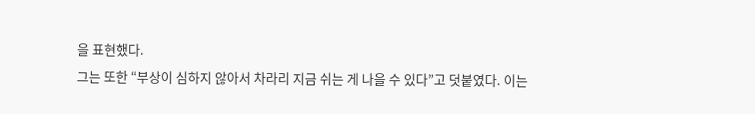을 표현했다.
그는 또한 “부상이 심하지 않아서 차라리 지금 쉬는 게 나을 수 있다”고 덧붙였다. 이는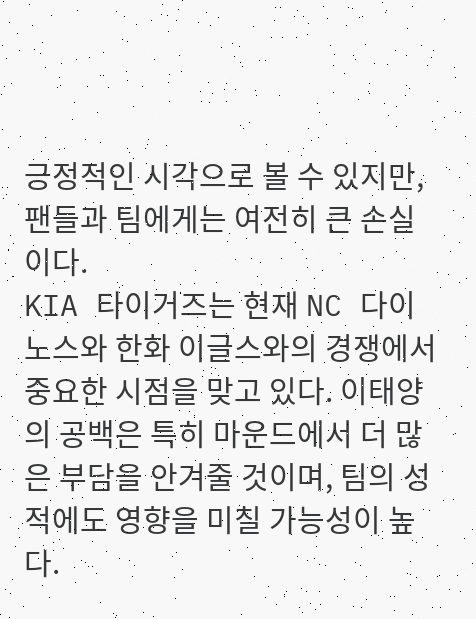긍정적인 시각으로 볼 수 있지만, 팬들과 팀에게는 여전히 큰 손실이다.
KIA 타이거즈는 현재 NC 다이노스와 한화 이글스와의 경쟁에서 중요한 시점을 맞고 있다. 이태양의 공백은 특히 마운드에서 더 많은 부담을 안겨줄 것이며, 팀의 성적에도 영향을 미칠 가능성이 높다.